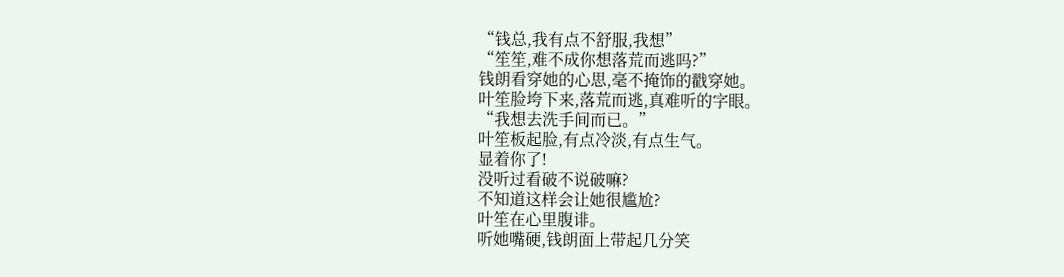“钱总,我有点不舒服,我想”
“笙笙,难不成你想落荒而逃吗?”
钱朗看穿她的心思,毫不掩饰的戳穿她。
叶笙脸垮下来,落荒而逃,真难听的字眼。
“我想去洗手间而已。”
叶笙板起脸,有点冷淡,有点生气。
显着你了!
没听过看破不说破嘛?
不知道这样会让她很尴尬?
叶笙在心里腹诽。
听她嘴硬,钱朗面上带起几分笑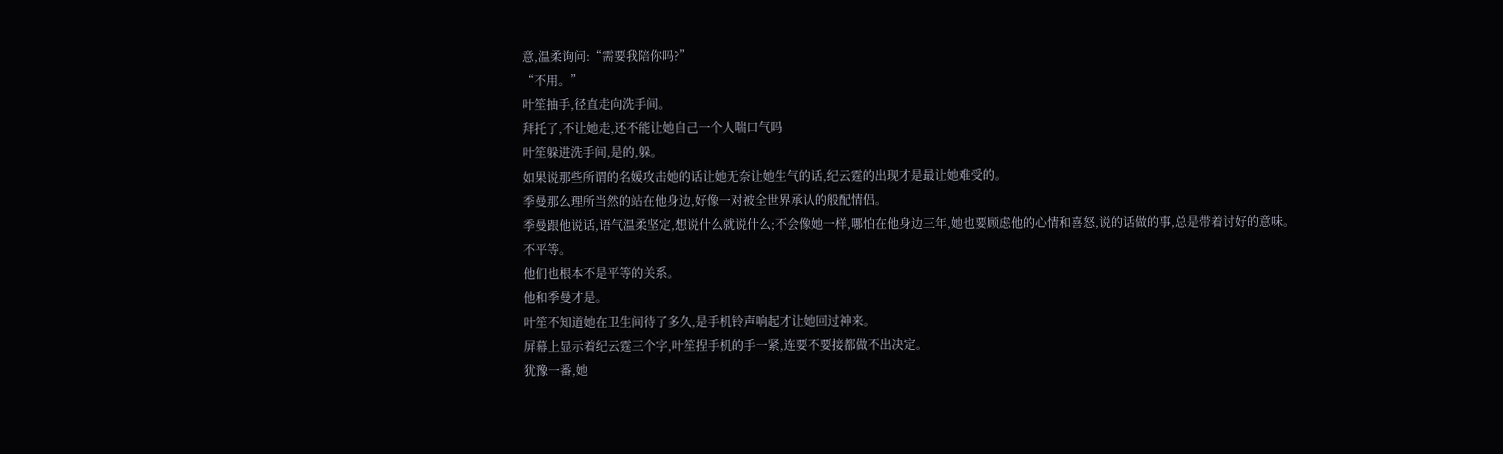意,温柔询问:“需要我陪你吗?”
“不用。”
叶笙抽手,径直走向洗手间。
拜托了,不让她走,还不能让她自己一个人喘口气吗
叶笙躲进洗手间,是的,躲。
如果说那些所谓的名媛攻击她的话让她无奈让她生气的话,纪云霆的出现才是最让她难受的。
季曼那么理所当然的站在他身边,好像一对被全世界承认的般配情侣。
季曼跟他说话,语气温柔坚定,想说什么就说什么;不会像她一样,哪怕在他身边三年,她也要顾虑他的心情和喜怒,说的话做的事,总是带着讨好的意味。
不平等。
他们也根本不是平等的关系。
他和季曼才是。
叶笙不知道她在卫生间待了多久,是手机铃声响起才让她回过神来。
屏幕上显示着纪云霆三个字,叶笙捏手机的手一紧,连要不要接都做不出决定。
犹豫一番,她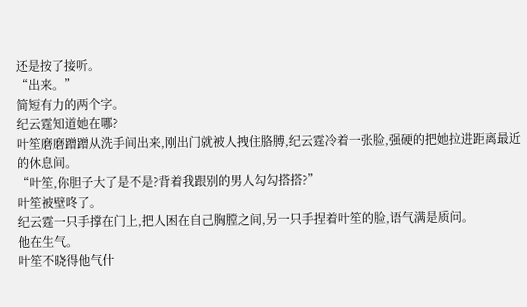还是按了接听。
“出来。”
简短有力的两个字。
纪云霆知道她在哪?
叶笙磨磨蹭蹭从洗手间出来,刚出门就被人拽住胳膊,纪云霆冷着一张脸,强硬的把她拉进距离最近的休息间。
“叶笙,你胆子大了是不是?背着我跟别的男人勾勾搭搭?”
叶笙被壁咚了。
纪云霆一只手撑在门上,把人困在自己胸膛之间,另一只手捏着叶笙的脸,语气满是质问。
他在生气。
叶笙不晓得他气什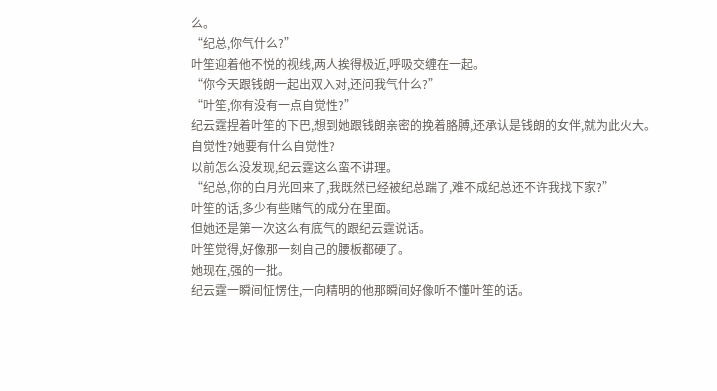么。
“纪总,你气什么?”
叶笙迎着他不悦的视线,两人挨得极近,呼吸交缠在一起。
“你今天跟钱朗一起出双入对,还问我气什么?”
“叶笙,你有没有一点自觉性?”
纪云霆捏着叶笙的下巴,想到她跟钱朗亲密的挽着胳膊,还承认是钱朗的女伴,就为此火大。
自觉性?她要有什么自觉性?
以前怎么没发现,纪云霆这么蛮不讲理。
“纪总,你的白月光回来了,我既然已经被纪总踹了,难不成纪总还不许我找下家?”
叶笙的话,多少有些赌气的成分在里面。
但她还是第一次这么有底气的跟纪云霆说话。
叶笙觉得,好像那一刻自己的腰板都硬了。
她现在,强的一批。
纪云霆一瞬间怔愣住,一向精明的他那瞬间好像听不懂叶笙的话。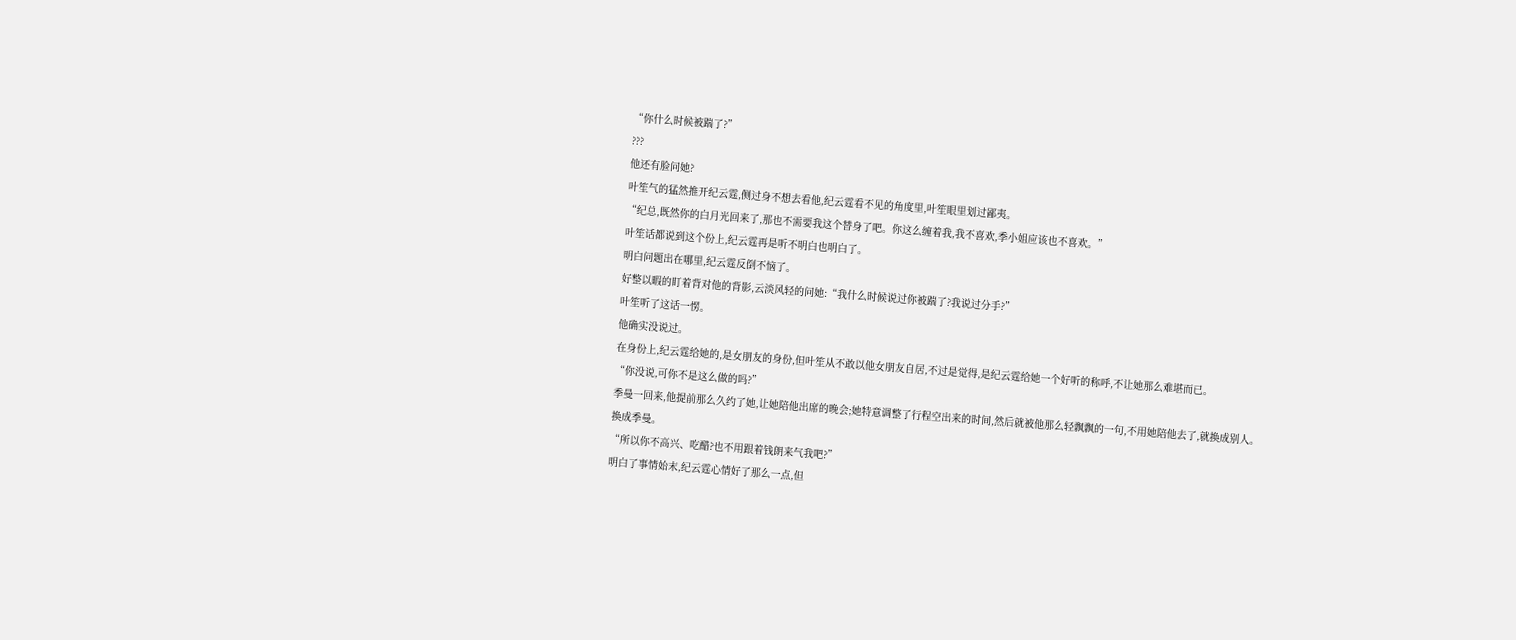“你什么时候被踹了?”
???
他还有脸问她?
叶笙气的猛然推开纪云霆,侧过身不想去看他,纪云霆看不见的角度里,叶笙眼里划过鄙夷。
“纪总,既然你的白月光回来了,那也不需要我这个替身了吧。你这么缠着我,我不喜欢,季小姐应该也不喜欢。”
叶笙话都说到这个份上,纪云霆再是听不明白也明白了。
明白问题出在哪里,纪云霆反倒不恼了。
好整以暇的盯着背对他的背影,云淡风轻的问她:“我什么时候说过你被踹了?我说过分手?”
叶笙听了这话一愣。
他确实没说过。
在身份上,纪云霆给她的,是女朋友的身份,但叶笙从不敢以他女朋友自居,不过是觉得,是纪云霆给她一个好听的称呼,不让她那么难堪而已。
“你没说,可你不是这么做的吗?”
季曼一回来,他提前那么久约了她,让她陪他出席的晚会;她特意调整了行程空出来的时间,然后就被他那么轻飘飘的一句,不用她陪他去了,就换成别人。
换成季曼。
“所以你不高兴、吃醋?也不用跟着钱朗来气我吧?”
明白了事情始末,纪云霆心情好了那么一点,但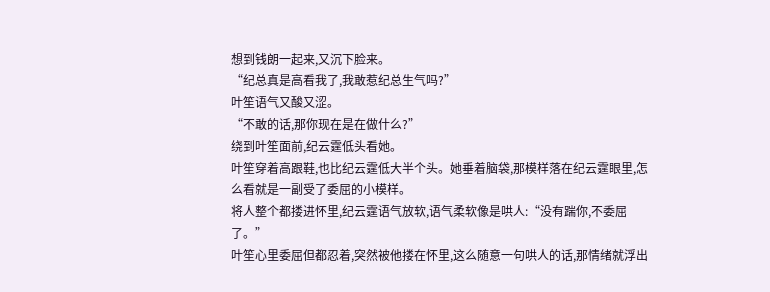想到钱朗一起来,又沉下脸来。
“纪总真是高看我了,我敢惹纪总生气吗?”
叶笙语气又酸又涩。
“不敢的话,那你现在是在做什么?”
绕到叶笙面前,纪云霆低头看她。
叶笙穿着高跟鞋,也比纪云霆低大半个头。她垂着脑袋,那模样落在纪云霆眼里,怎么看就是一副受了委屈的小模样。
将人整个都搂进怀里,纪云霆语气放软,语气柔软像是哄人:“没有踹你,不委屈了。”
叶笙心里委屈但都忍着,突然被他搂在怀里,这么随意一句哄人的话,那情绪就浮出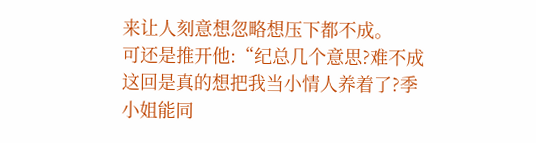来让人刻意想忽略想压下都不成。
可还是推开他:“纪总几个意思?难不成这回是真的想把我当小情人养着了?季小姐能同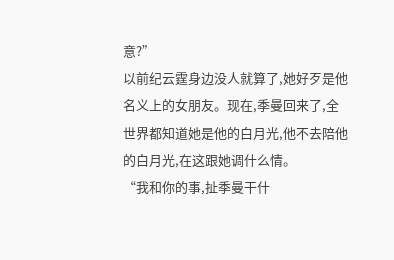意?”
以前纪云霆身边没人就算了,她好歹是他名义上的女朋友。现在,季曼回来了,全世界都知道她是他的白月光,他不去陪他的白月光,在这跟她调什么情。
“我和你的事,扯季曼干什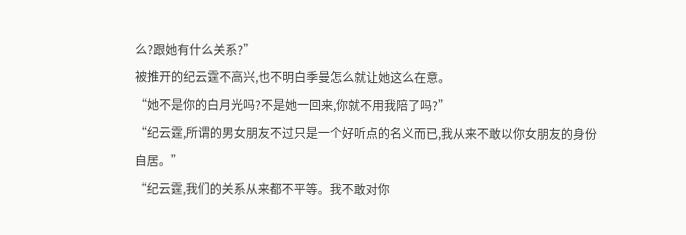么?跟她有什么关系?”
被推开的纪云霆不高兴,也不明白季曼怎么就让她这么在意。
“她不是你的白月光吗?不是她一回来,你就不用我陪了吗?”
“纪云霆,所谓的男女朋友不过只是一个好听点的名义而已,我从来不敢以你女朋友的身份自居。”
“纪云霆,我们的关系从来都不平等。我不敢对你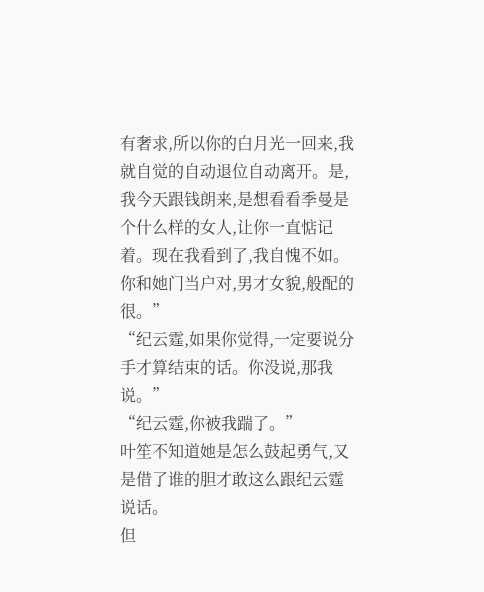有奢求,所以你的白月光一回来,我就自觉的自动退位自动离开。是,我今天跟钱朗来,是想看看季曼是个什么样的女人,让你一直惦记着。现在我看到了,我自愧不如。你和她门当户对,男才女貌,般配的很。”
“纪云霆,如果你觉得,一定要说分手才算结束的话。你没说,那我说。”
“纪云霆,你被我踹了。”
叶笙不知道她是怎么鼓起勇气,又是借了谁的胆才敢这么跟纪云霆说话。
但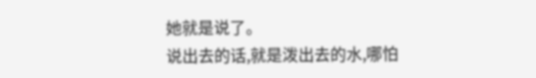她就是说了。
说出去的话,就是泼出去的水,哪怕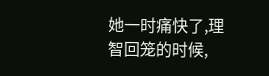她一时痛快了,理智回笼的时候,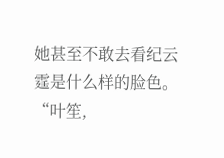她甚至不敢去看纪云霆是什么样的脸色。
“叶笙,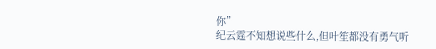你”
纪云霆不知想说些什么,但叶笙都没有勇气听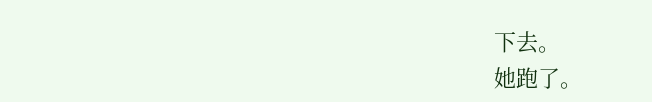下去。
她跑了。